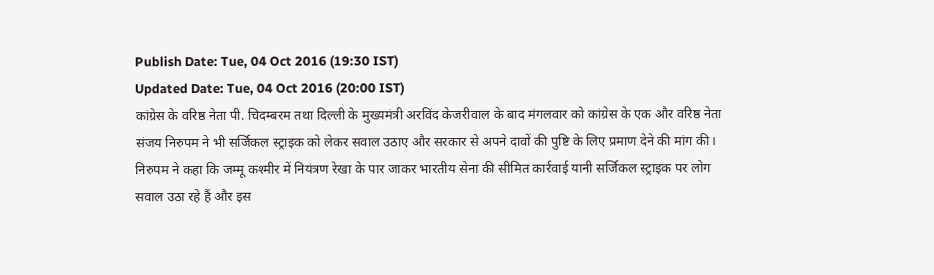Publish Date: Tue, 04 Oct 2016 (19:30 IST)
Updated Date: Tue, 04 Oct 2016 (20:00 IST)
कांग्रेस के वरिष्ठ नेता पी. चिदम्बरम तथा दिल्ली के मुख्यमंत्री अरविंद केजरीवाल के बाद मंगलवार को कांग्रेस के एक और वरिष्ठ नेता संजय निरुपम ने भी सर्जिकल स्ट्राइक को लेकर सवाल उठाए और सरकार से अपने दावों की पुष्टि के लिए प्रमाण देने की मांग की।
निरुपम ने कहा कि जम्मू कश्मीर में नियंत्रण रेखा के पार जाकर भारतीय सेना की सीमित कार्रवाई यानी सर्जिकल स्ट्राइक पर लोग सवाल उठा रहे हैं और इस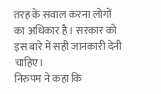तरह के सवाल करना लोगों का अधिकार है। सरकार को इस बारे में सही जानकारी देनी चाहिए।
निरुपम ने कहा कि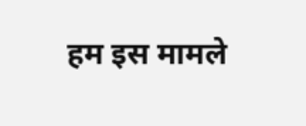हम इस मामले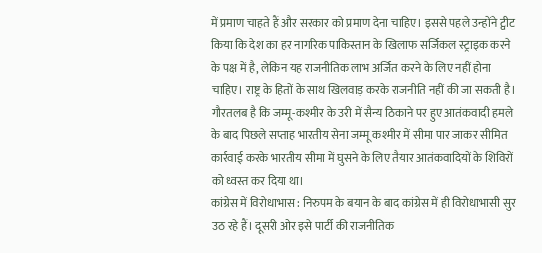में प्रमाण चाहते हैं और सरकार को प्रमाण देना चाहिए। इससे पहले उन्होंने ट्वीट किया कि देश का हर नागरिक पाकिस्तान के खिलाफ सर्जिकल स्ट्राइक करने के पक्ष में है, लेकिन यह राजनीतिक लाभ अर्जित करने के लिए नहीं होना चाहिए। राष्ट्र के हितों के साथ खिलवाड़ करके राजनीति नहीं की जा सकती है।
गौरतलब है कि जम्मू-कश्मीर के उरी में सैन्य ठिकाने पर हुए आतंकवादी हमले के बाद पिछले सप्ताह भारतीय सेना जम्मू कश्मीर में सीमा पार जाकर सीमित कार्रवाई करके भारतीय सीमा में घुसने के लिए तैयार आतंकवादियों के शिविरों को ध्वस्त कर दिया था।
कांग्रेस में विरोधाभास : निरुपम के बयान के बाद कांग्रेस में ही विरोधाभासी सुर उठ रहे हैं। दूसरी ओर इसे पार्टी की राजनीतिक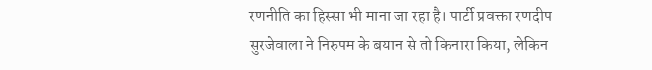रणनीति का हिस्सा भी माना जा रहा है। पार्टी प्रवक्ता रणदीप सुरजेवाला ने निरुपम के बयान से तो किनारा किया, लेकिन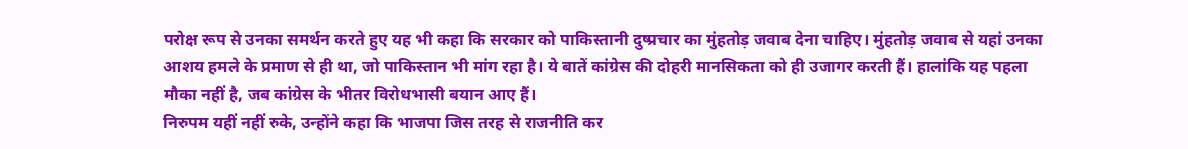परोक्ष रूप से उनका समर्थन करते हुए यह भी कहा कि सरकार को पाकिस्तानी दुष्प्रचार का मुंहतोड़ जवाब देना चाहिए। मुंहतोड़ जवाब से यहां उनका आशय हमले के प्रमाण से ही था, जो पाकिस्तान भी मांग रहा है। ये बातें कांग्रेस की दोहरी मानसिकता को ही उजागर करती हैं। हालांकि यह पहला मौका नहीं है, जब कांग्रेस के भीतर विरोधभासी बयान आए हैं।
निरुपम यहीं नहीं रुके, उन्होंने कहा कि भाजपा जिस तरह से राजनीति कर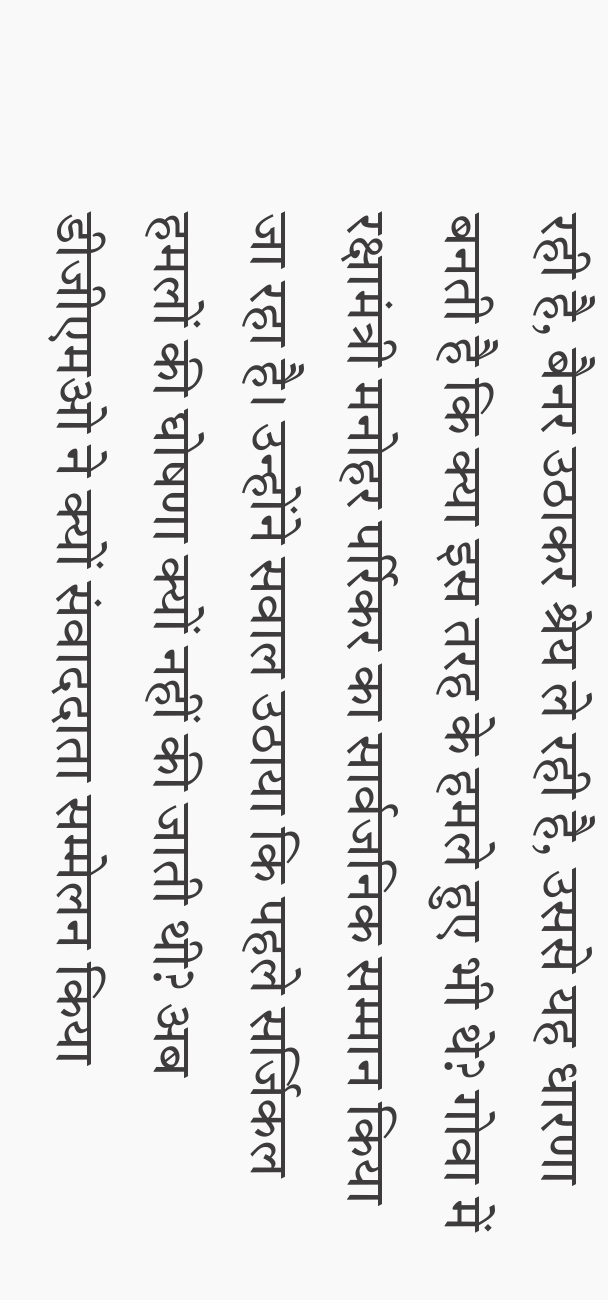रही है, बैनर उठाकर श्रेय ले रही है, उससे यह धारणा बनती है कि क्या इस तरह के हमले हुए भी थे? गोवा में रक्षामंत्री मनोहर पर्रिकर का सार्वजनिक सम्मान किया जा रहा है। उन्होंने सवाल उठाया कि पहले सर्जिकल हमलों की घोषणा क्यों नहीं की जाती थी? अब डीजीएमओ ने क्यों संवाददाता सम्मेलन किया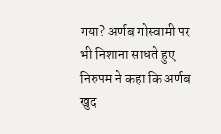गया? अर्णब गोस्वामी पर भी निशाना साधते हुए निरुपम ने कहा कि अर्णब खुद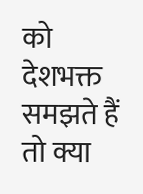को देशभक्त समझते हैं तो क्या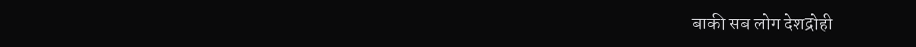बाकी सब लोग देशद्रोही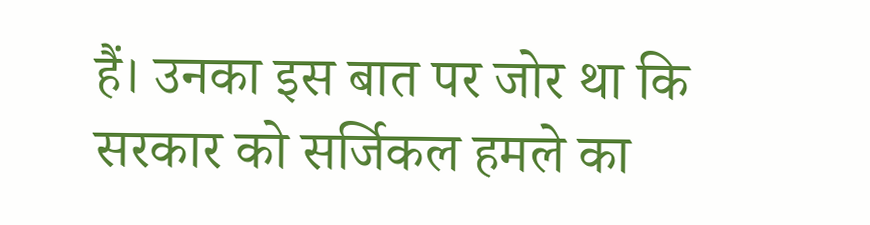हैं। उनका इस बात पर जोर था कि सरकार को सर्जिकल हमले का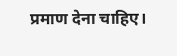प्रमाण देना चाहिए।